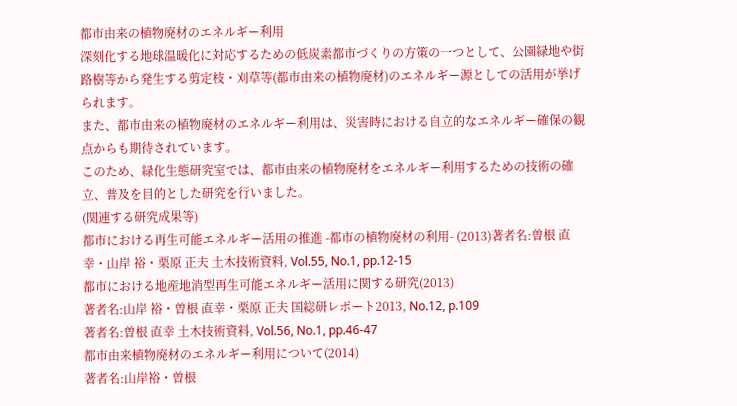都市由来の植物廃材のエネルギー利用
深刻化する地球温暖化に対応するための低炭素都市づくりの方策の一つとして、公園緑地や街路樹等から発生する剪定枝・刈草等(都市由来の植物廃材)のエネルギー源としての活用が挙げられます。
また、都市由来の植物廃材のエネルギー利用は、災害時における自立的なエネルギー確保の観点からも期待されています。
このため、緑化生態研究室では、都市由来の植物廃材をエネルギー利用するための技術の確立、普及を目的とした研究を行いました。
(関連する研究成果等)
都市における再生可能エネルギー活用の推進 -都市の植物廃材の利用- (2013)著者名:曽根 直幸・山岸 裕・栗原 正夫 土木技術資料, Vol.55, No.1, pp.12-15
都市における地産地消型再生可能エネルギー活用に関する研究(2013)
著者名:山岸 裕・曽根 直幸・栗原 正夫 国総研レポート2013, No.12, p.109
著者名:曽根 直幸 土木技術資料, Vol.56, No.1, pp.46-47
都市由来植物廃材のエネルギー利用について(2014)
著者名:山岸裕・曽根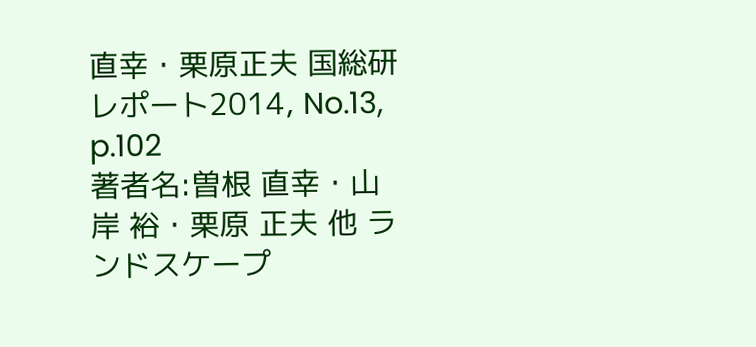直幸・栗原正夫 国総研レポート2014, No.13, p.102
著者名:曽根 直幸・山岸 裕・栗原 正夫 他 ランドスケープ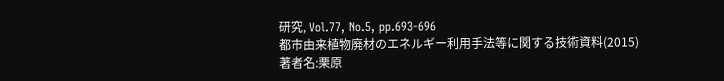研究, Vol.77, No.5, pp.693-696
都市由来植物廃材のエネルギー利用手法等に関する技術資料(2015)
著者名:栗原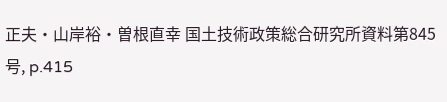正夫・山岸裕・曽根直幸 国土技術政策総合研究所資料第845号, p.415